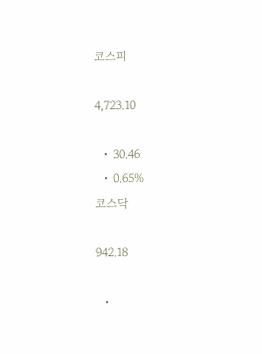코스피

4,723.10

  • 30.46
  • 0.65%
코스닥

942.18

  •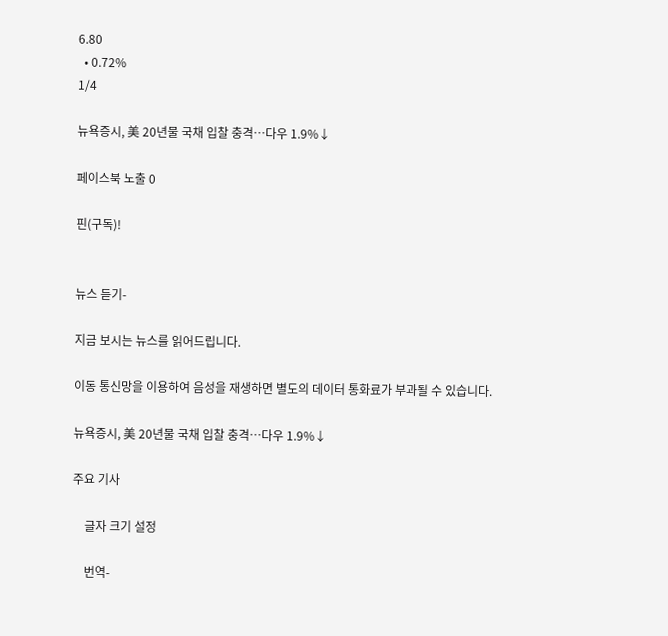6.80
  • 0.72%
1/4

뉴욕증시, 美 20년물 국채 입찰 충격…다우 1.9%↓

페이스북 노출 0

핀(구독)!


뉴스 듣기-

지금 보시는 뉴스를 읽어드립니다.

이동 통신망을 이용하여 음성을 재생하면 별도의 데이터 통화료가 부과될 수 있습니다.

뉴욕증시, 美 20년물 국채 입찰 충격…다우 1.9%↓

주요 기사

    글자 크기 설정

    번역-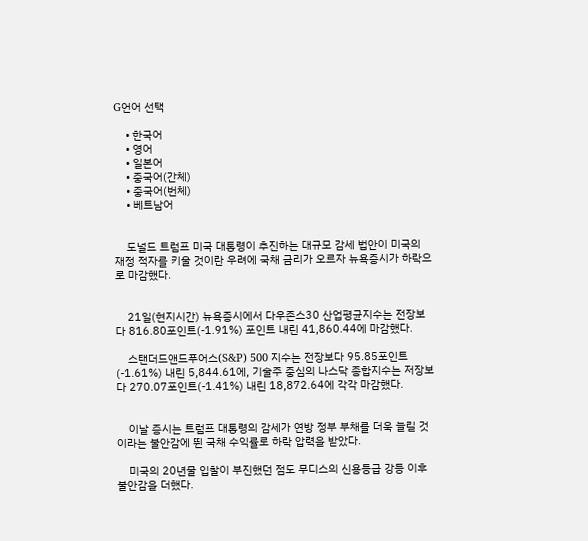G언어 선택

    • 한국어
    • 영어
    • 일본어
    • 중국어(간체)
    • 중국어(번체)
    • 베트남어


    도널드 트럼프 미국 대통령이 추진하는 대규모 감세 법안이 미국의 재정 적자를 키울 것이란 우려에 국채 금리가 오르자 뉴욕증시가 하락으로 마감했다.


    21일(현지시간) 뉴욕증시에서 다우존스30 산업평균지수는 전장보다 816.80포인트(-1.91%) 포인트 내린 41,860.44에 마감했다.

    스탠더드앤드푸어스(S&P) 500 지수는 전장보다 95.85포인트(-1.61%) 내린 5,844.61에, 기술주 중심의 나스닥 종합지수는 저장보다 270.07포인트(-1.41%) 내린 18,872.64에 각각 마감했다.


    이날 증시는 트럼프 대통령의 감세가 연방 정부 부채를 더욱 늘릴 것이라는 불안감에 뛴 국채 수익률로 하락 압력을 받았다.

    미국의 20년물 입찰이 부진했던 점도 무디스의 신용등급 강등 이후 불안감을 더했다.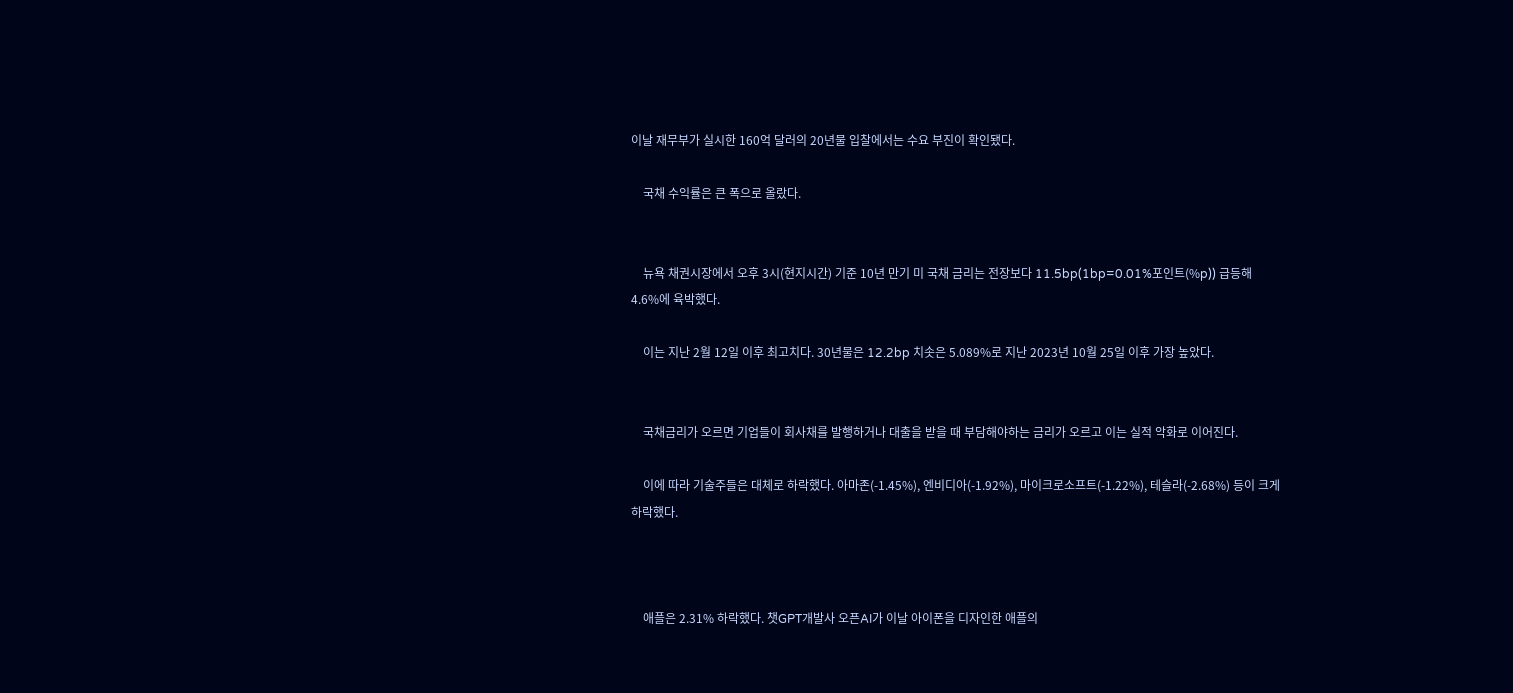이날 재무부가 실시한 160억 달러의 20년물 입찰에서는 수요 부진이 확인됐다.

    국채 수익률은 큰 폭으로 올랐다.


    뉴욕 채권시장에서 오후 3시(현지시간) 기준 10년 만기 미 국채 금리는 전장보다 11.5bp(1bp=0.01%포인트(%p)) 급등해 4.6%에 육박했다.

    이는 지난 2월 12일 이후 최고치다. 30년물은 12.2bp 치솟은 5.089%로 지난 2023년 10월 25일 이후 가장 높았다.


    국채금리가 오르면 기업들이 회사채를 발행하거나 대출을 받을 때 부담해야하는 금리가 오르고 이는 실적 악화로 이어진다.

    이에 따라 기술주들은 대체로 하락했다. 아마존(-1.45%), 엔비디아(-1.92%), 마이크로소프트(-1.22%), 테슬라(-2.68%) 등이 크게 하락했다.



    애플은 2.31% 하락했다. 챗GPT개발사 오픈AI가 이날 아이폰을 디자인한 애플의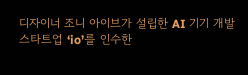디자이너 조니 아이브가 설립한 AI 기기 개발 스타트업 ‘io’를 인수한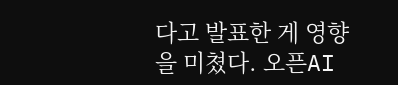다고 발표한 게 영향을 미쳤다. 오픈AI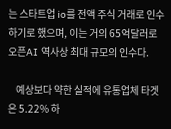는 스타트업 io를 전액 주식 거래로 인수하기로 했으며, 이는 거의 65억달러로 오픈AI 역사상 최대 규모의 인수다.

    예상보다 약한 실적에 유통업체 타겟은 5.22% 하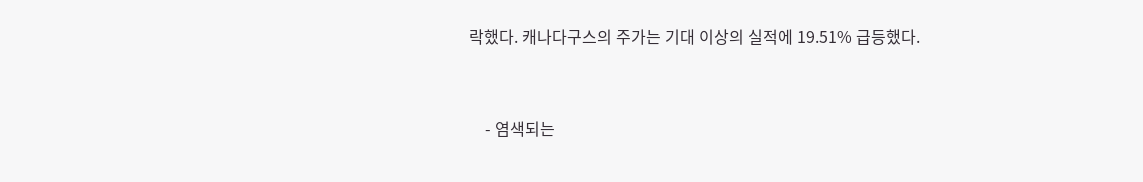락했다. 캐나다구스의 주가는 기대 이상의 실적에 19.51% 급등했다.


    - 염색되는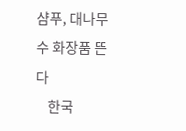샴푸, 대나무수 화장품 뜬다
    한국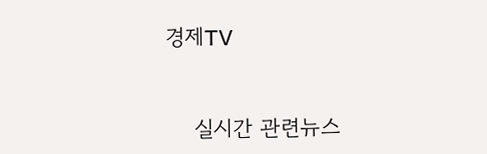경제TV


    실시간 관련뉴스